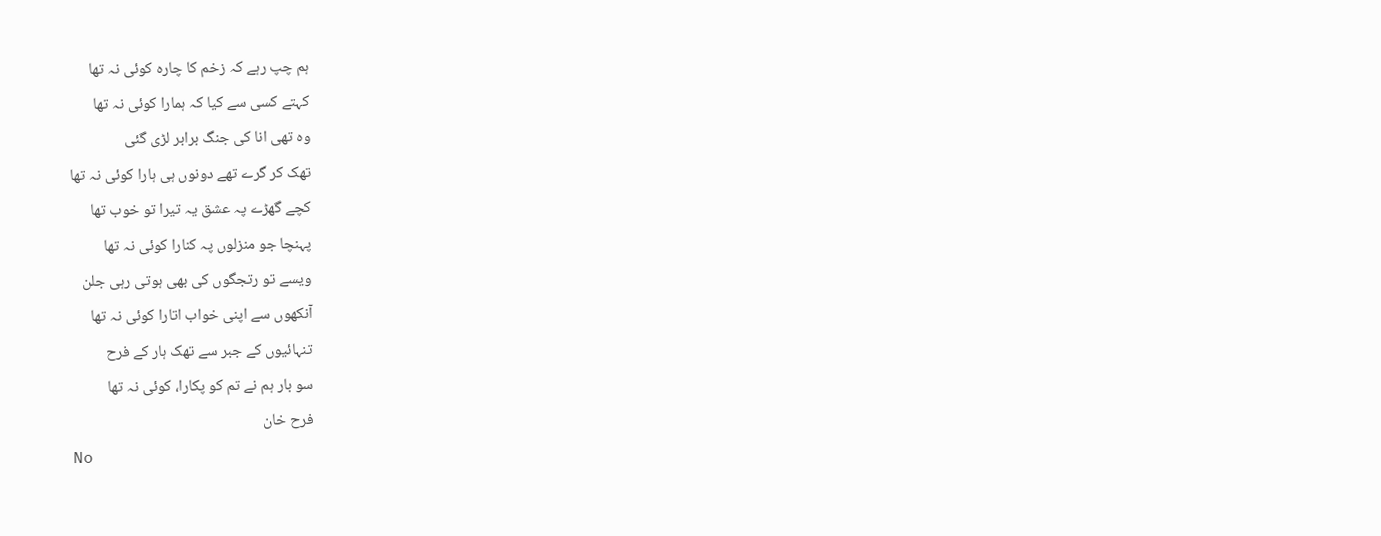ہم چپ رہے کہ زخم کا چارہ کوئی نہ تھا
کہتے کسی سے کیا کہ ہمارا کوئی نہ تھا
وہ تھی انا کی جنگ برابر لڑی گئی
تھک کر گرے تھے دونوں ہی ہارا کوئی نہ تھا
کچے گھڑے پہ عشق یہ تیرا تو خوب تھا
پہنچا جو منزلوں پہ کنارا کوئی نہ تھا
ویسے تو رتجگوں کی بھی ہوتی رہی جلن
آنکھوں سے اپنی خواب اتارا کوئی نہ تھا
تنہائیوں کے جبر سے تھک ہار کے فرح
سو بار ہم نے تم کو پکارا، کوئی نہ تھا
فرح خان
No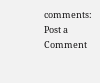comments:
Post a Comment